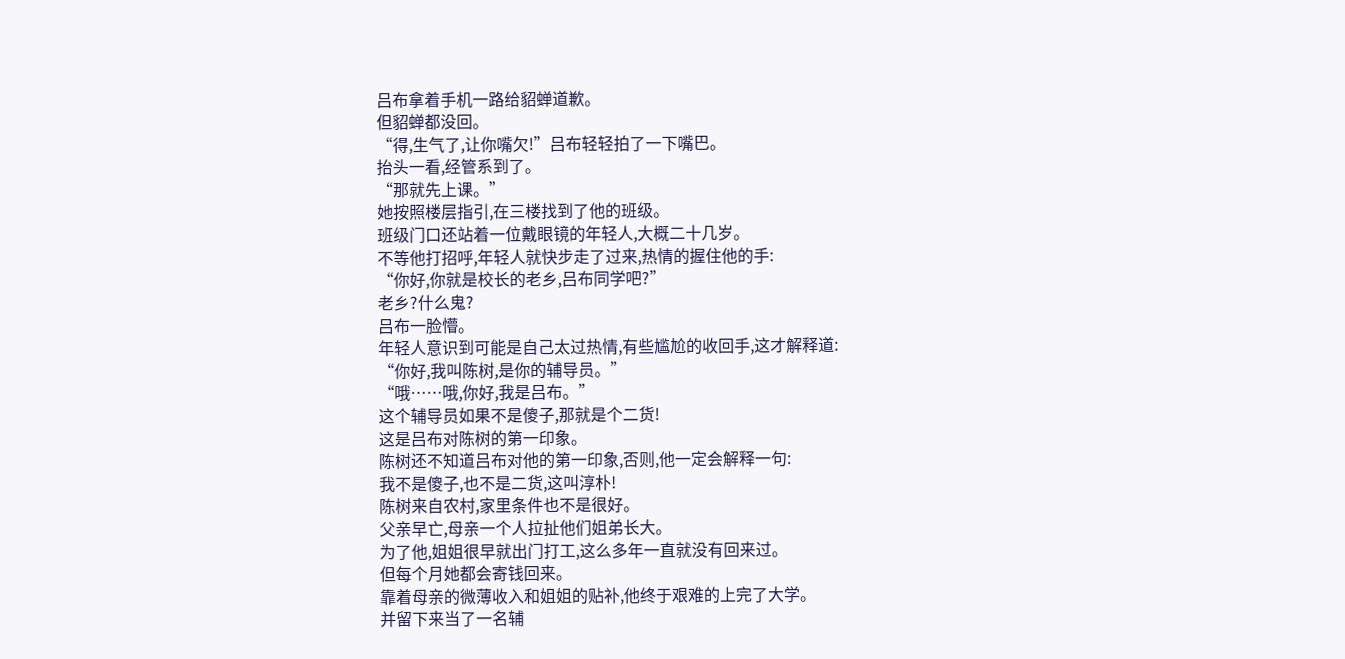吕布拿着手机一路给貂蝉道歉。
但貂蝉都没回。
“得,生气了,让你嘴欠!”吕布轻轻拍了一下嘴巴。
抬头一看,经管系到了。
“那就先上课。”
她按照楼层指引,在三楼找到了他的班级。
班级门口还站着一位戴眼镜的年轻人,大概二十几岁。
不等他打招呼,年轻人就快步走了过来,热情的握住他的手:
“你好,你就是校长的老乡,吕布同学吧?”
老乡?什么鬼?
吕布一脸懵。
年轻人意识到可能是自己太过热情,有些尴尬的收回手,这才解释道:
“你好,我叫陈树,是你的辅导员。”
“哦……哦,你好,我是吕布。”
这个辅导员如果不是傻子,那就是个二货!
这是吕布对陈树的第一印象。
陈树还不知道吕布对他的第一印象,否则,他一定会解释一句:
我不是傻子,也不是二货,这叫淳朴!
陈树来自农村,家里条件也不是很好。
父亲早亡,母亲一个人拉扯他们姐弟长大。
为了他,姐姐很早就出门打工,这么多年一直就没有回来过。
但每个月她都会寄钱回来。
靠着母亲的微薄收入和姐姐的贴补,他终于艰难的上完了大学。
并留下来当了一名辅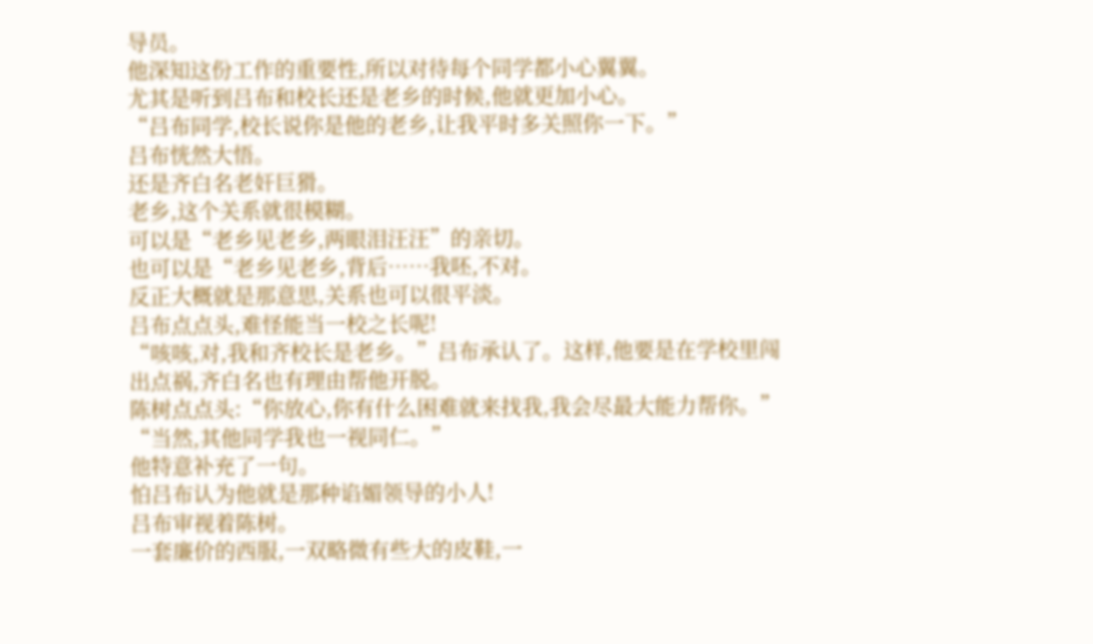导员。
他深知这份工作的重要性,所以对待每个同学都小心翼翼。
尤其是听到吕布和校长还是老乡的时候,他就更加小心。
“吕布同学,校长说你是他的老乡,让我平时多关照你一下。”
吕布恍然大悟。
还是齐白名老奸巨猾。
老乡,这个关系就很模糊。
可以是“老乡见老乡,两眼泪汪汪”的亲切。
也可以是“老乡见老乡,背后……我呸,不对。
反正大概就是那意思,关系也可以很平淡。
吕布点点头,难怪能当一校之长呢!
“咳咳,对,我和齐校长是老乡。”吕布承认了。这样,他要是在学校里闯出点祸,齐白名也有理由帮他开脱。
陈树点点头:“你放心,你有什么困难就来找我,我会尽最大能力帮你。”
“当然,其他同学我也一视同仁。”
他特意补充了一句。
怕吕布认为他就是那种谄媚领导的小人!
吕布审视着陈树。
一套廉价的西服,一双略微有些大的皮鞋,一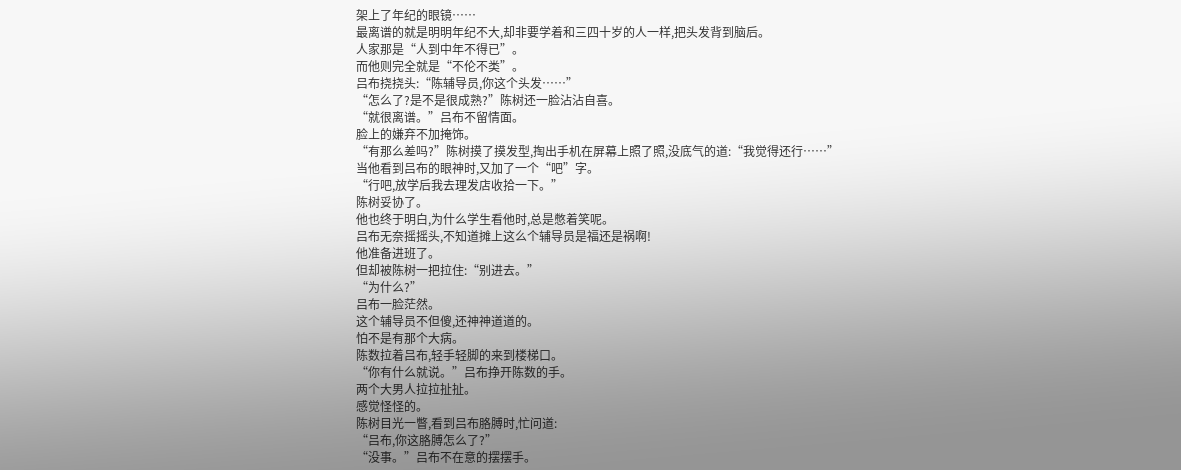架上了年纪的眼镜……
最离谱的就是明明年纪不大,却非要学着和三四十岁的人一样,把头发背到脑后。
人家那是“人到中年不得已”。
而他则完全就是“不伦不类”。
吕布挠挠头:“陈辅导员,你这个头发……”
“怎么了?是不是很成熟?”陈树还一脸沾沾自喜。
“就很离谱。”吕布不留情面。
脸上的嫌弃不加掩饰。
“有那么差吗?”陈树摸了摸发型,掏出手机在屏幕上照了照,没底气的道:“我觉得还行……”
当他看到吕布的眼神时,又加了一个“吧”字。
“行吧,放学后我去理发店收拾一下。”
陈树妥协了。
他也终于明白,为什么学生看他时,总是憋着笑呢。
吕布无奈摇摇头,不知道摊上这么个辅导员是福还是祸啊!
他准备进班了。
但却被陈树一把拉住:“别进去。”
“为什么?”
吕布一脸茫然。
这个辅导员不但傻,还神神道道的。
怕不是有那个大病。
陈数拉着吕布,轻手轻脚的来到楼梯口。
“你有什么就说。”吕布挣开陈数的手。
两个大男人拉拉扯扯。
感觉怪怪的。
陈树目光一瞥,看到吕布胳膊时,忙问道:
“吕布,你这胳膊怎么了?”
“没事。”吕布不在意的摆摆手。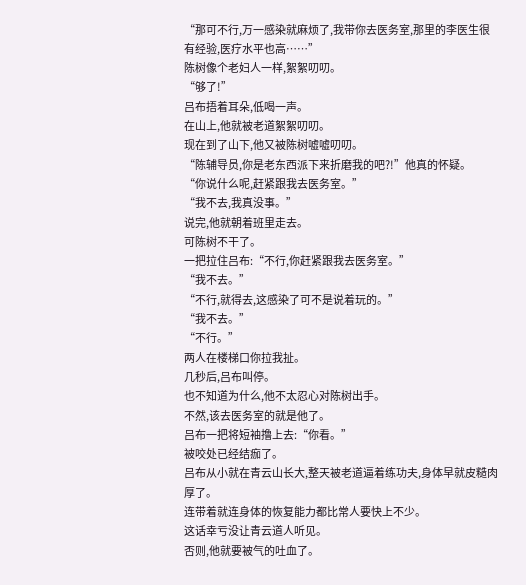“那可不行,万一感染就麻烦了,我带你去医务室,那里的李医生很有经验,医疗水平也高……”
陈树像个老妇人一样,絮絮叨叨。
“够了!”
吕布捂着耳朵,低喝一声。
在山上,他就被老道絮絮叨叨。
现在到了山下,他又被陈树嘘嘘叨叨。
“陈辅导员,你是老东西派下来折磨我的吧?!”他真的怀疑。
“你说什么呢,赶紧跟我去医务室。”
“我不去,我真没事。”
说完,他就朝着班里走去。
可陈树不干了。
一把拉住吕布:“不行,你赶紧跟我去医务室。”
“我不去。”
“不行,就得去,这感染了可不是说着玩的。”
“我不去。”
“不行。”
两人在楼梯口你拉我扯。
几秒后,吕布叫停。
也不知道为什么,他不太忍心对陈树出手。
不然,该去医务室的就是他了。
吕布一把将短袖撸上去:“你看。”
被咬处已经结痂了。
吕布从小就在青云山长大,整天被老道逼着练功夫,身体早就皮糙肉厚了。
连带着就连身体的恢复能力都比常人要快上不少。
这话幸亏没让青云道人听见。
否则,他就要被气的吐血了。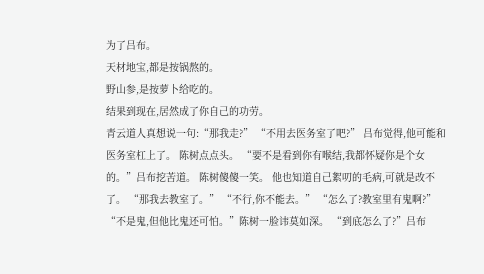为了吕布。
天材地宝,都是按锅熬的。
野山参,是按萝卜给吃的。
结果到现在,居然成了你自己的功劳。
青云道人真想说一句:“那我走?” “不用去医务室了吧?” 吕布觉得,他可能和医务室杠上了。 陈树点点头。 “要不是看到你有喉结,我都怀疑你是个女的。”吕布挖苦道。 陈树傻傻一笑。 他也知道自己絮叨的毛病,可就是改不了。 “那我去教室了。” “不行,你不能去。” “怎么了?教室里有鬼啊?” “不是鬼,但他比鬼还可怕。”陈树一脸讳莫如深。 “到底怎么了?”吕布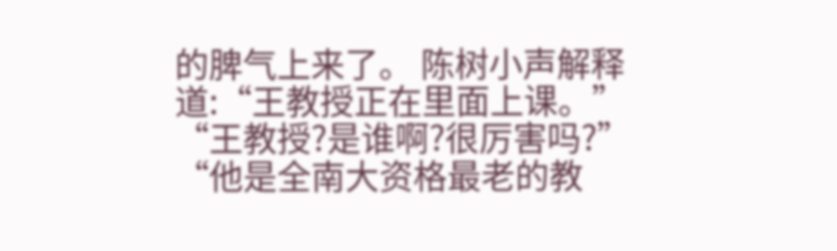的脾气上来了。 陈树小声解释道:“王教授正在里面上课。” “王教授?是谁啊?很厉害吗?” “他是全南大资格最老的教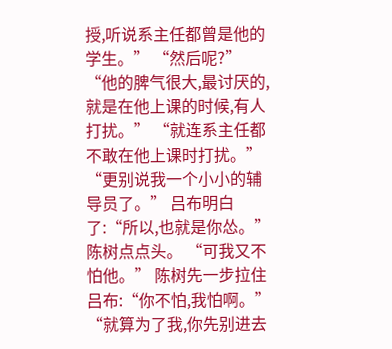授,听说系主任都曾是他的学生。” “然后呢?” “他的脾气很大,最讨厌的,就是在他上课的时候,有人打扰。” “就连系主任都不敢在他上课时打扰。” “更别说我一个小小的辅导员了。” 吕布明白了:“所以,也就是你怂。” 陈树点点头。 “可我又不怕他。” 陈树先一步拉住吕布:“你不怕,我怕啊。” “就算为了我,你先别进去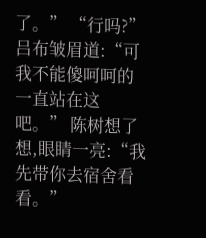了。” “行吗?” 吕布皱眉道:“可我不能傻呵呵的一直站在这吧。” 陈树想了想,眼睛一亮:“我先带你去宿舍看看。”